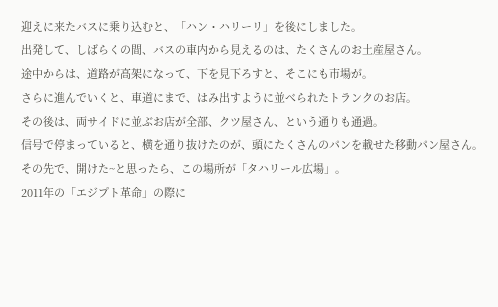迎えに来たバスに乗り込むと、「ハン・ハリーリ」を後にしました。
出発して、しばらくの間、バスの車内から見えるのは、たくさんのお土産屋さん。
途中からは、道路が高架になって、下を見下ろすと、そこにも市場が。
さらに進んでいくと、車道にまで、はみ出すように並べられたトランクのお店。
その後は、両サイドに並ぶお店が全部、クツ屋さん、という通りも通過。
信号で停まっていると、横を通り抜けたのが、頭にたくさんのパンを載せた移動パン屋さん。
その先で、開けた~と思ったら、この場所が「タハリール広場」。
2011年の「エジプト革命」の際に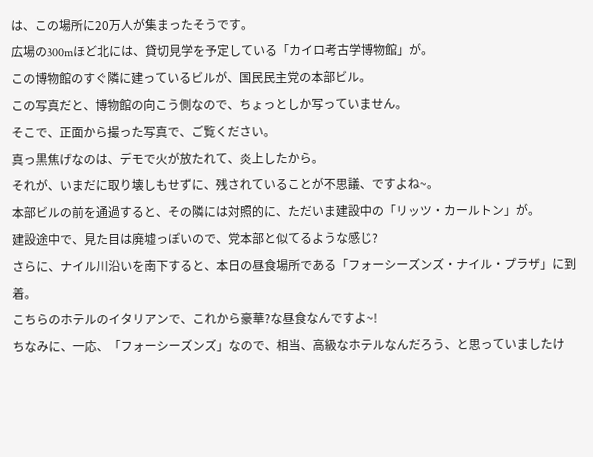は、この場所に20万人が集まったそうです。
広場の300mほど北には、貸切見学を予定している「カイロ考古学博物館」が。
この博物館のすぐ隣に建っているビルが、国民民主党の本部ビル。
この写真だと、博物館の向こう側なので、ちょっとしか写っていません。
そこで、正面から撮った写真で、ご覧ください。
真っ黒焦げなのは、デモで火が放たれて、炎上したから。
それが、いまだに取り壊しもせずに、残されていることが不思議、ですよね~。
本部ビルの前を通過すると、その隣には対照的に、ただいま建設中の「リッツ・カールトン」が。
建設途中で、見た目は廃墟っぽいので、党本部と似てるような感じ?
さらに、ナイル川沿いを南下すると、本日の昼食場所である「フォーシーズンズ・ナイル・プラザ」に到着。
こちらのホテルのイタリアンで、これから豪華?な昼食なんですよ~!
ちなみに、一応、「フォーシーズンズ」なので、相当、高級なホテルなんだろう、と思っていましたけ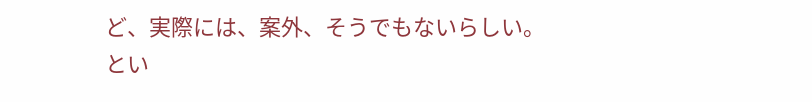ど、実際には、案外、そうでもないらしい。
とい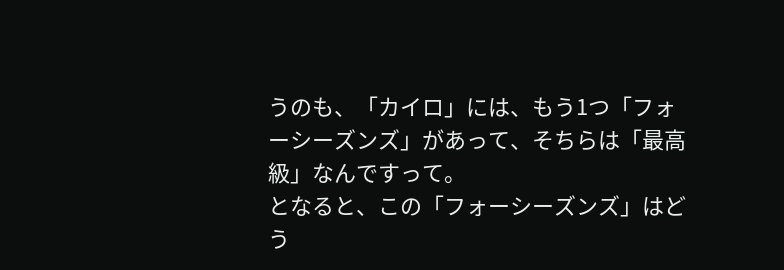うのも、「カイロ」には、もう1つ「フォーシーズンズ」があって、そちらは「最高級」なんですって。
となると、この「フォーシーズンズ」はどう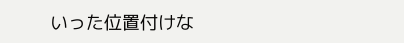いった位置付けな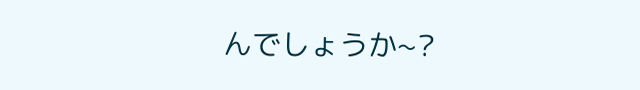んでしょうか~?